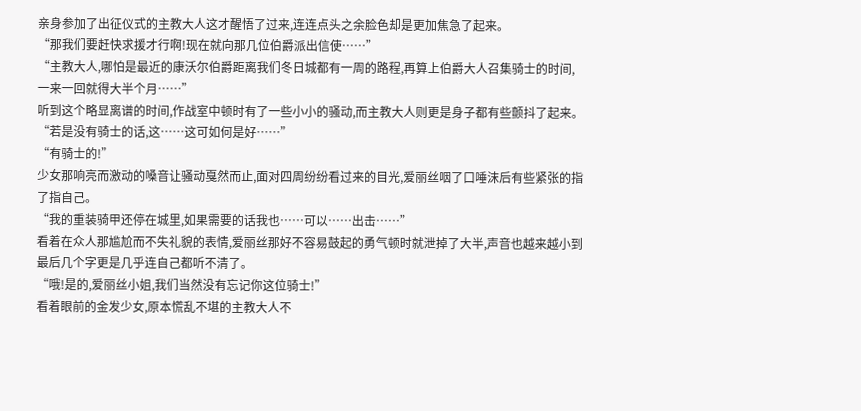亲身参加了出征仪式的主教大人这才醒悟了过来,连连点头之余脸色却是更加焦急了起来。
“那我们要赶快求援才行啊!现在就向那几位伯爵派出信使……”
“主教大人,哪怕是最近的康沃尔伯爵距离我们冬日城都有一周的路程,再算上伯爵大人召集骑士的时间,一来一回就得大半个月……”
听到这个略显离谱的时间,作战室中顿时有了一些小小的骚动,而主教大人则更是身子都有些颤抖了起来。
“若是没有骑士的话,这……这可如何是好……”
“有骑士的!”
少女那响亮而激动的嗓音让骚动戛然而止,面对四周纷纷看过来的目光,爱丽丝咽了口唾沫后有些紧张的指了指自己。
“我的重装骑甲还停在城里,如果需要的话我也……可以……出击……”
看着在众人那尴尬而不失礼貌的表情,爱丽丝那好不容易鼓起的勇气顿时就泄掉了大半,声音也越来越小到最后几个字更是几乎连自己都听不清了。
“哦!是的,爱丽丝小姐,我们当然没有忘记你这位骑士!”
看着眼前的金发少女,原本慌乱不堪的主教大人不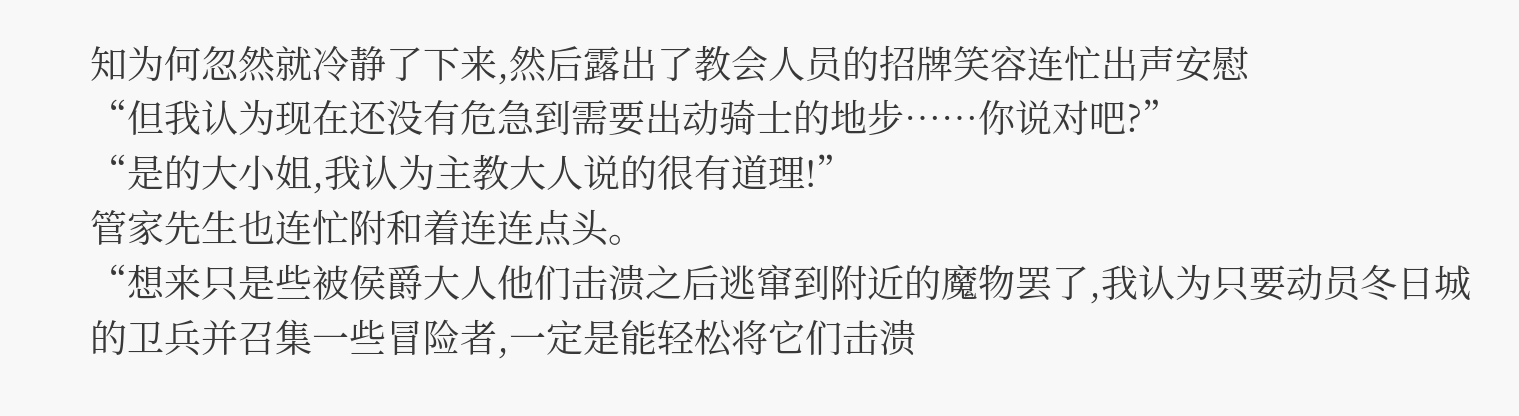知为何忽然就冷静了下来,然后露出了教会人员的招牌笑容连忙出声安慰
“但我认为现在还没有危急到需要出动骑士的地步……你说对吧?”
“是的大小姐,我认为主教大人说的很有道理!”
管家先生也连忙附和着连连点头。
“想来只是些被侯爵大人他们击溃之后逃窜到附近的魔物罢了,我认为只要动员冬日城的卫兵并召集一些冒险者,一定是能轻松将它们击溃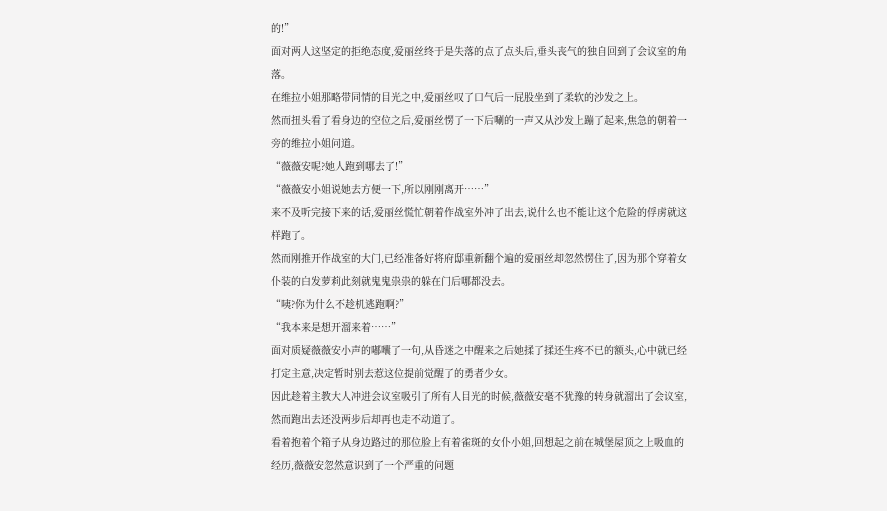的!”
面对两人这坚定的拒绝态度,爱丽丝终于是失落的点了点头后,垂头丧气的独自回到了会议室的角落。
在维拉小姐那略带同情的目光之中,爱丽丝叹了口气后一屁股坐到了柔软的沙发之上。
然而扭头看了看身边的空位之后,爱丽丝愣了一下后唰的一声又从沙发上蹦了起来,焦急的朝着一旁的维拉小姐问道。
“薇薇安呢?她人跑到哪去了!”
“薇薇安小姐说她去方便一下,所以刚刚离开……”
来不及听完接下来的话,爱丽丝慌忙朝着作战室外冲了出去,说什么也不能让这个危险的俘虏就这样跑了。
然而刚推开作战室的大门,已经准备好将府邸重新翻个遍的爱丽丝却忽然愣住了,因为那个穿着女仆装的白发萝莉此刻就鬼鬼祟祟的躲在门后哪都没去。
“咦?你为什么不趁机逃跑啊?”
“我本来是想开溜来着……”
面对质疑薇薇安小声的嘟囔了一句,从昏迷之中醒来之后她揉了揉还生疼不已的额头,心中就已经打定主意,决定暂时别去惹这位提前觉醒了的勇者少女。
因此趁着主教大人冲进会议室吸引了所有人目光的时候,薇薇安毫不犹豫的转身就溜出了会议室,然而跑出去还没两步后却再也走不动道了。
看着抱着个箱子从身边路过的那位脸上有着雀斑的女仆小姐,回想起之前在城堡屋顶之上吸血的经历,薇薇安忽然意识到了一个严重的问题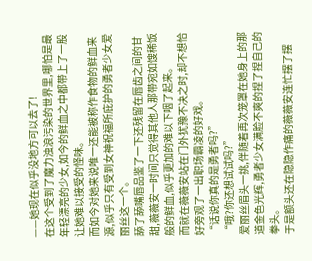——她现在似乎没地方可以去了!
在这个受到了魔力浊浪污染的世界里,哪怕是最年轻漂亮的少女,如今的鲜血之中都带上了一股让她难以接受的怪味。
而如今对她来说唯一还能被称作食物的鲜血来源,似乎只有受到女神祝福所庇护的勇者少女爱丽丝这一个。
舔了舔嘴唇品鉴了一下还残留在唇齿之间的甘甜,薇薇安一时间只觉得其他人那带宛如馊稀饭般的鲜血,似乎更加的难以下咽了起来。
而就在薇薇安站在门外犹豫不决之时,却不想恰好旁观了一出职场霸凌的好戏。
“话说你真的是勇者吗?”
“哦?你还想试试吗?”
爱丽丝眉头一挑,伴随着再次笼罩在她身上的那道金色光辉,勇者少女满脸不爽的捏了捏自己的拳头。
于是额头还在隐隐作痛的薇薇安连忙摆了摆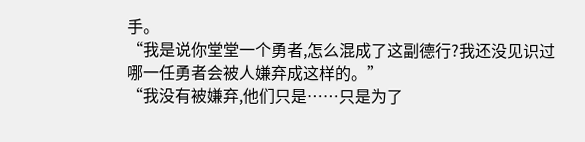手。
“我是说你堂堂一个勇者,怎么混成了这副德行?我还没见识过哪一任勇者会被人嫌弃成这样的。”
“我没有被嫌弃,他们只是……只是为了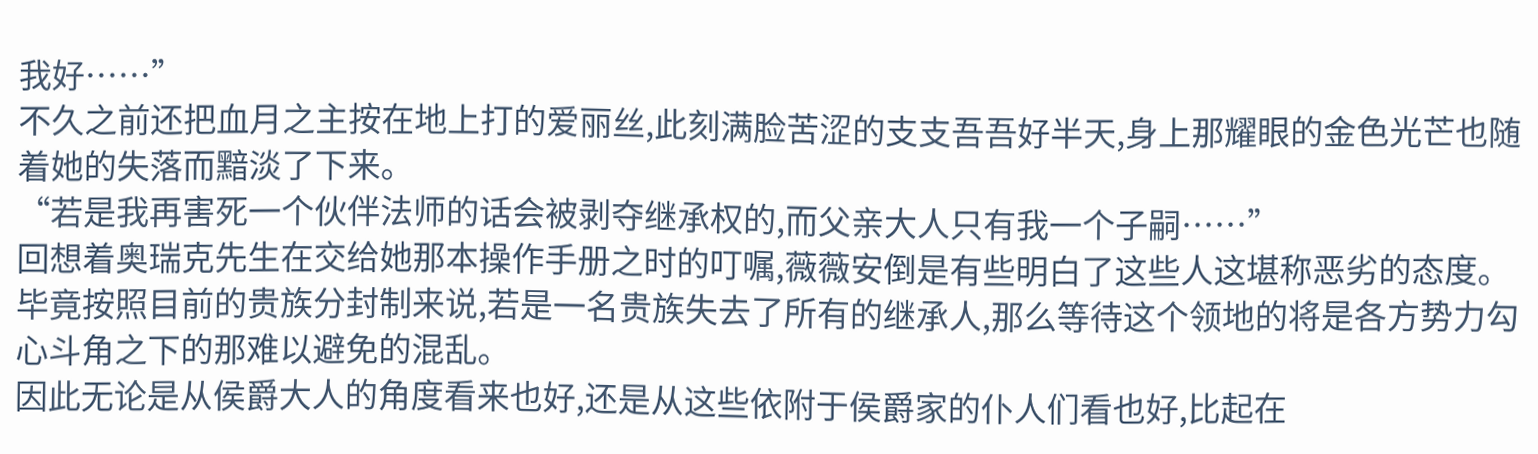我好……”
不久之前还把血月之主按在地上打的爱丽丝,此刻满脸苦涩的支支吾吾好半天,身上那耀眼的金色光芒也随着她的失落而黯淡了下来。
“若是我再害死一个伙伴法师的话会被剥夺继承权的,而父亲大人只有我一个子嗣……”
回想着奥瑞克先生在交给她那本操作手册之时的叮嘱,薇薇安倒是有些明白了这些人这堪称恶劣的态度。
毕竟按照目前的贵族分封制来说,若是一名贵族失去了所有的继承人,那么等待这个领地的将是各方势力勾心斗角之下的那难以避免的混乱。
因此无论是从侯爵大人的角度看来也好,还是从这些依附于侯爵家的仆人们看也好,比起在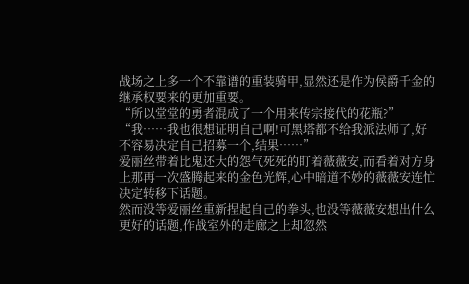战场之上多一个不靠谱的重装骑甲,显然还是作为侯爵千金的继承权要来的更加重要。
“所以堂堂的勇者混成了一个用来传宗接代的花瓶?”
“我……我也很想证明自己啊!可黑塔都不给我派法师了,好不容易决定自己招募一个,结果……”
爱丽丝带着比鬼还大的怨气死死的盯着薇薇安,而看着对方身上那再一次盛腾起来的金色光辉,心中暗道不妙的薇薇安连忙决定转移下话题。
然而没等爱丽丝重新捏起自己的拳头,也没等薇薇安想出什么更好的话题,作战室外的走廊之上却忽然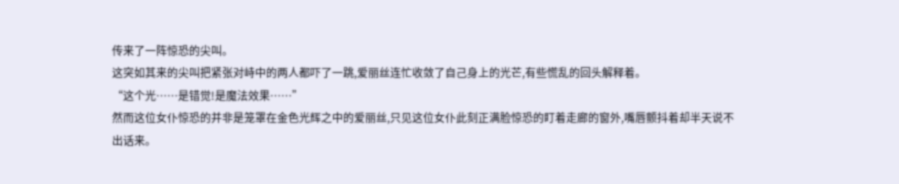传来了一阵惊恐的尖叫。
这突如其来的尖叫把紧张对峙中的两人都吓了一跳,爱丽丝连忙收敛了自己身上的光芒,有些慌乱的回头解释着。
“这个光……是错觉!是魔法效果……”
然而这位女仆惊恐的并非是笼罩在金色光辉之中的爱丽丝,只见这位女仆此刻正满脸惊恐的盯着走廊的窗外,嘴唇颤抖着却半天说不出话来。